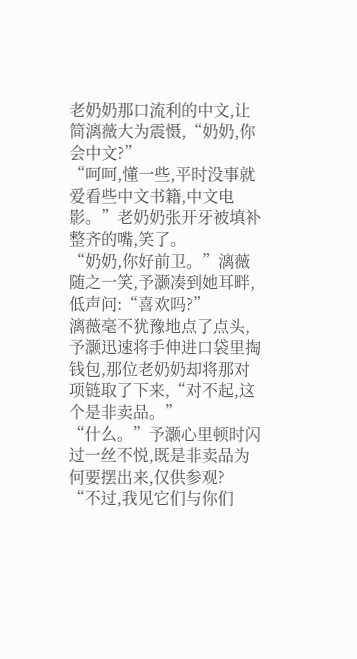老奶奶那口流利的中文,让简漓薇大为震慑,“奶奶,你会中文?”
“呵呵,懂一些,平时没事就爱看些中文书籍,中文电影。”老奶奶张开牙被填补整齐的嘴,笑了。
“奶奶,你好前卫。”漓薇随之一笑,予灏凑到她耳畔,低声问:“喜欢吗?”
漓薇毫不犹豫地点了点头,予灏迅速将手伸进口袋里掏钱包,那位老奶奶却将那对项链取了下来,“对不起,这个是非卖品。”
“什么。”予灏心里顿时闪过一丝不悦,既是非卖品为何要摆出来,仅供参观?
“不过,我见它们与你们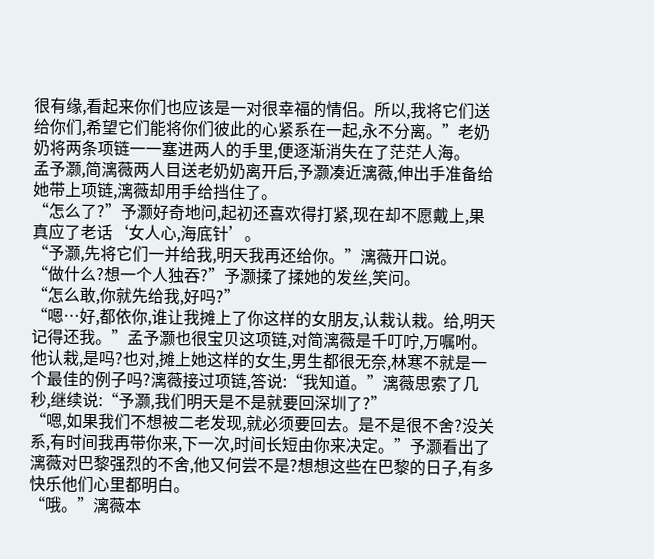很有缘,看起来你们也应该是一对很幸福的情侣。所以,我将它们送给你们,希望它们能将你们彼此的心紧系在一起,永不分离。”老奶奶将两条项链一一塞进两人的手里,便逐渐消失在了茫茫人海。
孟予灏,简漓薇两人目送老奶奶离开后,予灏凑近漓薇,伸出手准备给她带上项链,漓薇却用手给挡住了。
“怎么了?”予灏好奇地问,起初还喜欢得打紧,现在却不愿戴上,果真应了老话‘女人心,海底针’。
“予灏,先将它们一并给我,明天我再还给你。”漓薇开口说。
“做什么?想一个人独吞?”予灏揉了揉她的发丝,笑问。
“怎么敢,你就先给我,好吗?”
“嗯…好,都依你,谁让我摊上了你这样的女朋友,认栽认栽。给,明天记得还我。”孟予灏也很宝贝这项链,对简漓薇是千叮咛,万嘱咐。
他认栽,是吗?也对,摊上她这样的女生,男生都很无奈,林寒不就是一个最佳的例子吗?漓薇接过项链,答说:“我知道。”漓薇思索了几秒,继续说:“予灏,我们明天是不是就要回深圳了?”
“嗯,如果我们不想被二老发现,就必须要回去。是不是很不舍?没关系,有时间我再带你来,下一次,时间长短由你来决定。”予灏看出了漓薇对巴黎强烈的不舍,他又何尝不是?想想这些在巴黎的日子,有多快乐他们心里都明白。
“哦。”漓薇本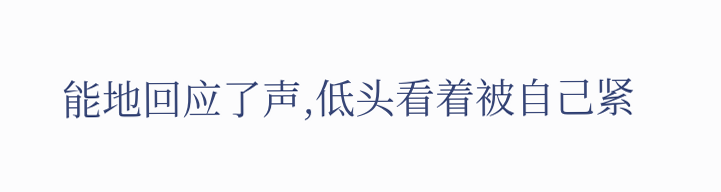能地回应了声,低头看着被自己紧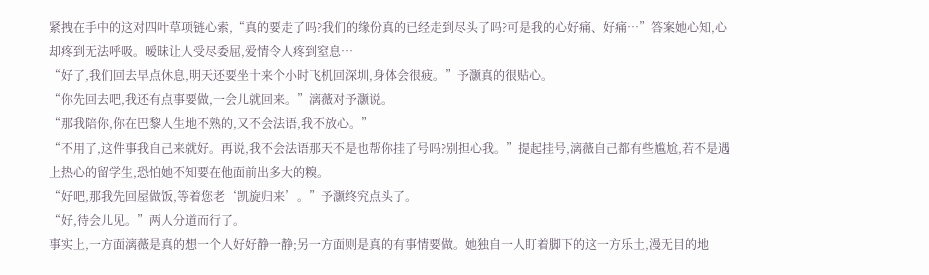紧拽在手中的这对四叶草项链心索,“真的要走了吗?我们的缘份真的已经走到尽头了吗?可是我的心好痛、好痛…”答案她心知,心却疼到无法呼吸。暧昧让人受尽委屈,爱情令人疼到窒息…
“好了,我们回去早点休息,明天还要坐十来个小时飞机回深圳,身体会很疲。”予灏真的很贴心。
“你先回去吧,我还有点事要做,一会儿就回来。”漓薇对予灏说。
“那我陪你,你在巴黎人生地不熟的,又不会法语,我不放心。”
“不用了,这件事我自己来就好。再说,我不会法语那天不是也帮你挂了号吗?别担心我。”提起挂号,漓薇自己都有些尴尬,若不是遇上热心的留学生,恐怕她不知要在他面前出多大的糗。
“好吧,那我先回屋做饭,等着您老‘凯旋归来’。”予灏终究点头了。
“好,待会儿见。”两人分道而行了。
事实上,一方面漓薇是真的想一个人好好静一静;另一方面则是真的有事情要做。她独自一人盯着脚下的这一方乐土,漫无目的地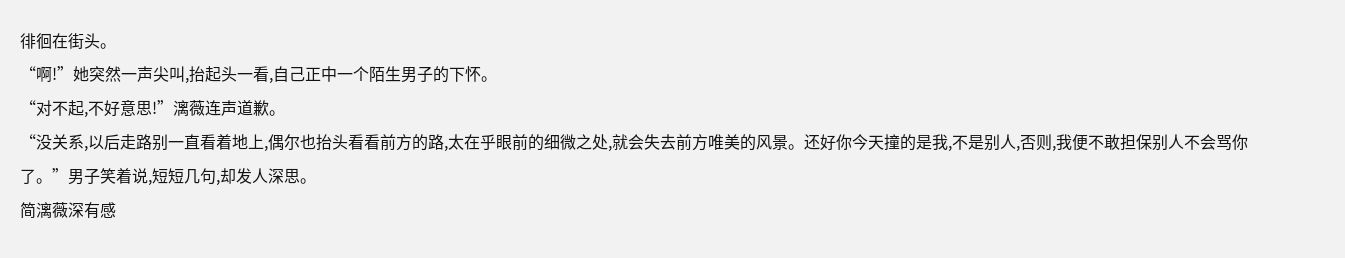徘徊在街头。
“啊!”她突然一声尖叫,抬起头一看,自己正中一个陌生男子的下怀。
“对不起,不好意思!”漓薇连声道歉。
“没关系,以后走路别一直看着地上,偶尔也抬头看看前方的路,太在乎眼前的细微之处,就会失去前方唯美的风景。还好你今天撞的是我,不是别人,否则,我便不敢担保别人不会骂你了。”男子笑着说,短短几句,却发人深思。
简漓薇深有感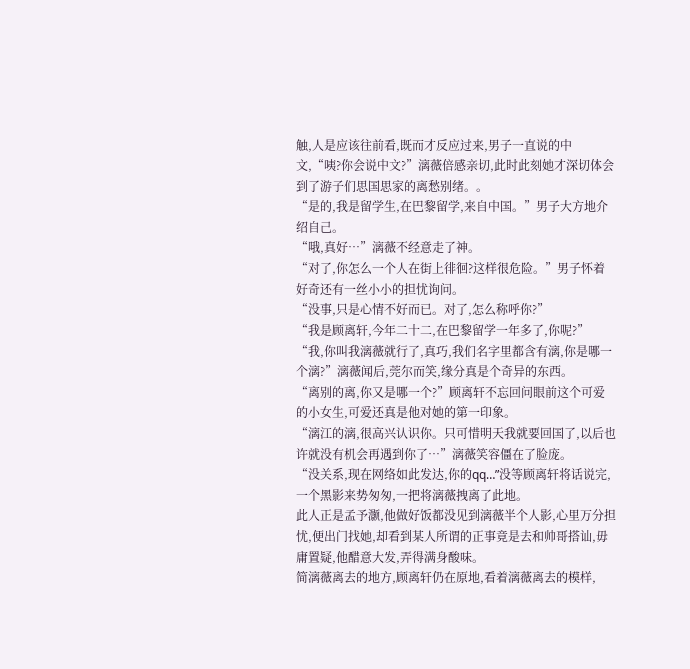触,人是应该往前看,既而才反应过来,男子一直说的中文,“咦?你会说中文?”漓薇倍感亲切,此时此刻她才深切体会到了游子们思国思家的离愁别绪。。
“是的,我是留学生,在巴黎留学,来自中国。”男子大方地介绍自己。
“哦,真好…”漓薇不经意走了神。
“对了,你怎么一个人在街上徘徊?这样很危险。”男子怀着好奇还有一丝小小的担忧询问。
“没事,只是心情不好而已。对了,怎么称呼你?”
“我是顾离轩,今年二十二,在巴黎留学一年多了,你呢?”
“我,你叫我漓薇就行了,真巧,我们名字里都含有漓,你是哪一个漓?”漓薇闻后,莞尔而笑,缘分真是个奇异的东西。
“离别的离,你又是哪一个?”顾离轩不忘回问眼前这个可爱的小女生,可爱还真是他对她的第一印象。
“漓江的漓,很高兴认识你。只可惜明天我就要回国了,以后也许就没有机会再遇到你了…”漓薇笑容僵在了脸庞。
“没关系,现在网络如此发达,你的qq…”没等顾离轩将话说完,一个黑影来势匆匆,一把将漓薇拽离了此地。
此人正是孟予灏,他做好饭都没见到漓薇半个人影,心里万分担忧,便出门找她,却看到某人所谓的正事竟是去和帅哥搭讪,毋庸置疑,他醋意大发,弄得满身酸味。
简漓薇离去的地方,顾离轩仍在原地,看着漓薇离去的模样,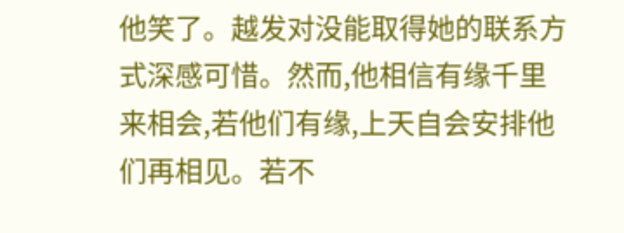他笑了。越发对没能取得她的联系方式深感可惜。然而,他相信有缘千里来相会,若他们有缘,上天自会安排他们再相见。若不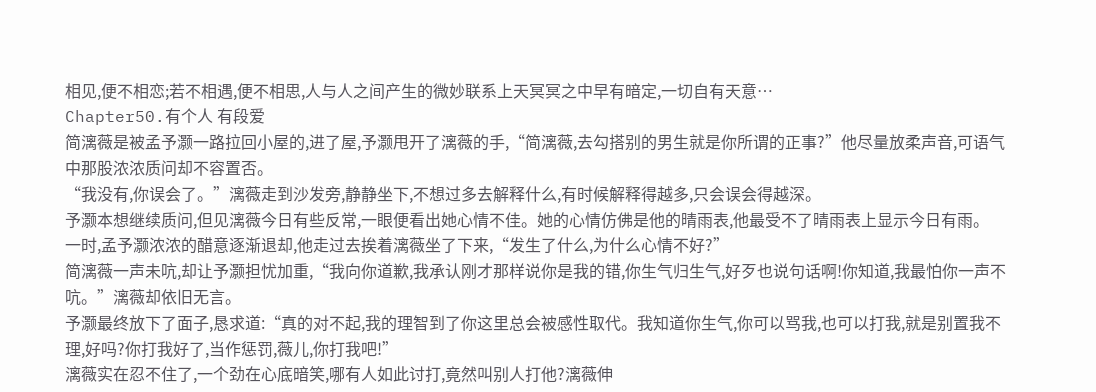相见,便不相恋;若不相遇,便不相思,人与人之间产生的微妙联系上天冥冥之中早有暗定,一切自有天意…
Chapter50.有个人 有段爱
简漓薇是被孟予灏一路拉回小屋的,进了屋,予灏甩开了漓薇的手,“简漓薇,去勾搭别的男生就是你所谓的正事?”他尽量放柔声音,可语气中那股浓浓质问却不容置否。
“我没有,你误会了。”漓薇走到沙发旁,静静坐下,不想过多去解释什么,有时候解释得越多,只会误会得越深。
予灏本想继续质问,但见漓薇今日有些反常,一眼便看出她心情不佳。她的心情仿佛是他的晴雨表,他最受不了晴雨表上显示今日有雨。
一时,孟予灏浓浓的醋意逐渐退却,他走过去挨着漓薇坐了下来,“发生了什么,为什么心情不好?”
简漓薇一声未吭,却让予灏担忧加重,“我向你道歉,我承认刚才那样说你是我的错,你生气归生气,好歹也说句话啊!你知道,我最怕你一声不吭。”漓薇却依旧无言。
予灏最终放下了面子,恳求道:“真的对不起,我的理智到了你这里总会被感性取代。我知道你生气,你可以骂我,也可以打我,就是别置我不理,好吗?你打我好了,当作惩罚,薇儿,你打我吧!”
漓薇实在忍不住了,一个劲在心底暗笑,哪有人如此讨打,竟然叫别人打他?漓薇伸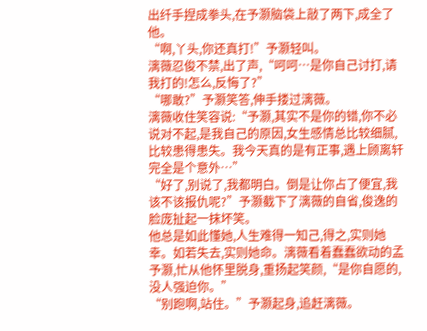出纤手捏成拳头,在予灏脑袋上敲了两下,成全了他。
“啊,丫头,你还真打!”予灏轻叫。
漓薇忍俊不禁,出了声,“呵呵…是你自己讨打,请我打的!怎么,反悔了?”
“哪敢?”予灏笑答,伸手搂过漓薇。
漓薇收住笑容说:“予灏,其实不是你的错,你不必说对不起,是我自己的原因,女生感情总比较细腻,比较患得患失。我今天真的是有正事,遇上顾离轩完全是个意外…”
“好了,别说了,我都明白。倒是让你占了便宜,我该不该报仇呢?”予灏截下了漓薇的自省,俊逸的脸庞扯起一抹坏笑。
他总是如此懂她,人生难得一知己,得之,实则她幸。如若失去,实则她命。漓薇看着蠢蠢欲动的孟予灏,忙从他怀里脱身,重扬起笑颜,“是你自愿的,没人强迫你。”
“别跑啊,站住。”予灏起身,追赶漓薇。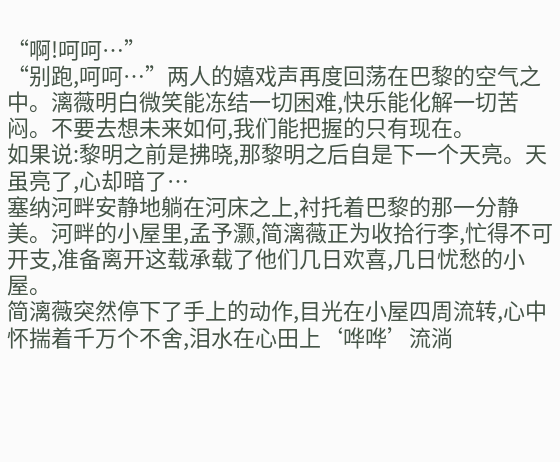“啊!呵呵…”
“别跑,呵呵…”两人的嬉戏声再度回荡在巴黎的空气之中。漓薇明白微笑能冻结一切困难,快乐能化解一切苦闷。不要去想未来如何,我们能把握的只有现在。
如果说:黎明之前是拂晓,那黎明之后自是下一个天亮。天虽亮了,心却暗了…
塞纳河畔安静地躺在河床之上,衬托着巴黎的那一分静美。河畔的小屋里,孟予灏,简漓薇正为收拾行李,忙得不可开支,准备离开这载承载了他们几日欢喜,几日忧愁的小屋。
简漓薇突然停下了手上的动作,目光在小屋四周流转,心中怀揣着千万个不舍,泪水在心田上‘哗哗’流淌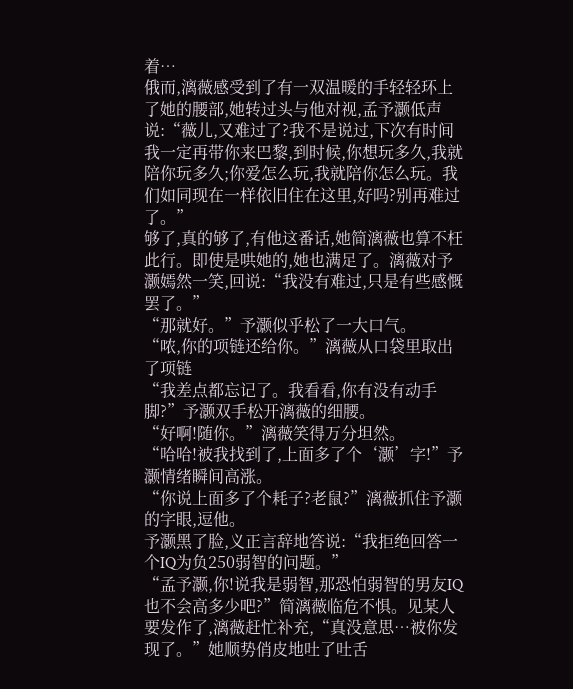着…
俄而,漓薇感受到了有一双温暖的手轻轻环上了她的腰部,她转过头与他对视,孟予灏低声说:“薇儿,又难过了?我不是说过,下次有时间我一定再带你来巴黎,到时候,你想玩多久,我就陪你玩多久;你爱怎么玩,我就陪你怎么玩。我们如同现在一样依旧住在这里,好吗?别再难过了。”
够了,真的够了,有他这番话,她简漓薇也算不枉此行。即使是哄她的,她也满足了。漓薇对予灏嫣然一笑,回说:“我没有难过,只是有些感慨罢了。”
“那就好。”予灏似乎松了一大口气。
“哝,你的项链还给你。”漓薇从口袋里取出了项链
“我差点都忘记了。我看看,你有没有动手脚?”予灏双手松开漓薇的细腰。
“好啊!随你。”漓薇笑得万分坦然。
“哈哈!被我找到了,上面多了个‘灏’字!”予灏情绪瞬间高涨。
“你说上面多了个耗子?老鼠?”漓薇抓住予灏的字眼,逗他。
予灏黑了脸,义正言辞地答说:“我拒绝回答一个IQ为负250弱智的问题。”
“孟予灏,你!说我是弱智,那恐怕弱智的男友IQ也不会高多少吧?”简漓薇临危不惧。见某人要发作了,漓薇赶忙补充,“真没意思…被你发现了。”她顺势俏皮地吐了吐舌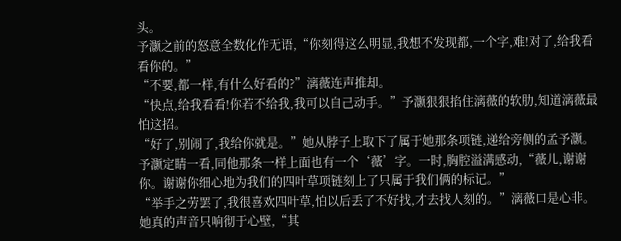头。
予灏之前的怒意全数化作无语,“你刻得这么明显,我想不发现都,一个字,难!对了,给我看看你的。”
“不要,都一样,有什么好看的?”漓薇连声推却。
“快点,给我看看!你若不给我,我可以自己动手。”予灏狠狠掐住漓薇的软肋,知道漓薇最怕这招。
“好了,别闹了,我给你就是。”她从脖子上取下了属于她那条项链,递给旁侧的孟予灏。
予灏定睛一看,同他那条一样上面也有一个‘薇’字。一时,胸腔溢满感动,“薇儿,谢谢你。谢谢你细心地为我们的四叶草项链刻上了只属于我们俩的标记。”
“举手之劳罢了,我很喜欢四叶草,怕以后丢了不好找,才去找人刻的。”漓薇口是心非。她真的声音只响彻于心壁,“其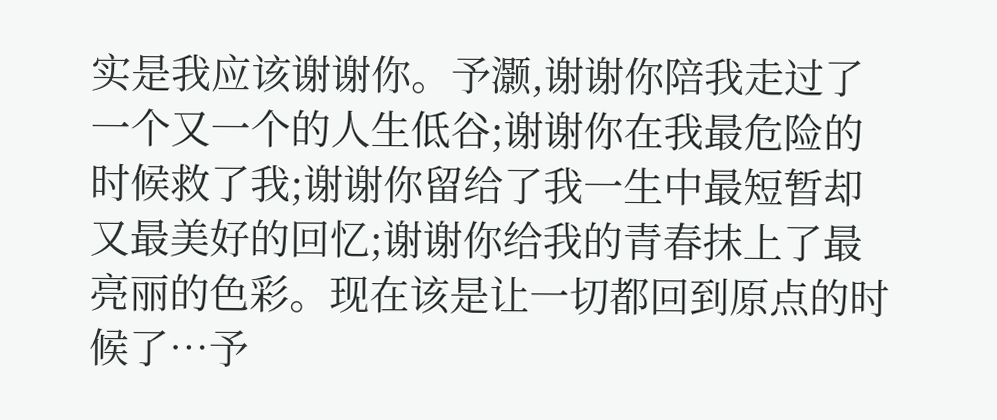实是我应该谢谢你。予灏,谢谢你陪我走过了一个又一个的人生低谷;谢谢你在我最危险的时候救了我;谢谢你留给了我一生中最短暂却又最美好的回忆;谢谢你给我的青春抹上了最亮丽的色彩。现在该是让一切都回到原点的时候了…予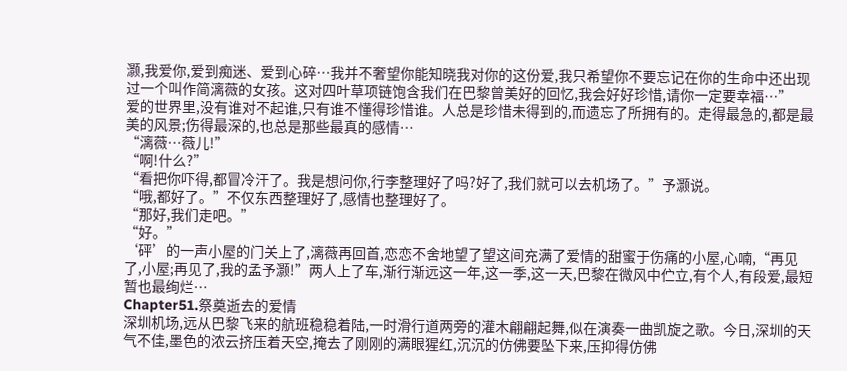灏,我爱你,爱到痴迷、爱到心碎…我并不奢望你能知晓我对你的这份爱,我只希望你不要忘记在你的生命中还出现过一个叫作简漓薇的女孩。这对四叶草项链饱含我们在巴黎曾美好的回忆,我会好好珍惜,请你一定要幸福…”
爱的世界里,没有谁对不起谁,只有谁不懂得珍惜谁。人总是珍惜未得到的,而遗忘了所拥有的。走得最急的,都是最美的风景;伤得最深的,也总是那些最真的感情…
“漓薇…薇儿!”
“啊!什么?”
“看把你吓得,都冒冷汗了。我是想问你,行李整理好了吗?好了,我们就可以去机场了。”予灏说。
“哦,都好了。”不仅东西整理好了,感情也整理好了。
“那好,我们走吧。”
“好。”
‘砰’的一声小屋的门关上了,漓薇再回首,恋恋不舍地望了望这间充满了爱情的甜蜜于伤痛的小屋,心喃,“再见了,小屋;再见了,我的孟予灏!”两人上了车,渐行渐远这一年,这一季,这一天,巴黎在微风中伫立,有个人,有段爱,最短暂也最绚烂…
Chapter51.祭奠逝去的爱情
深圳机场,远从巴黎飞来的航班稳稳着陆,一时滑行道两旁的灌木翩翩起舞,似在演奏一曲凯旋之歌。今日,深圳的天气不佳,墨色的浓云挤压着天空,掩去了刚刚的满眼猩红,沉沉的仿佛要坠下来,压抑得仿佛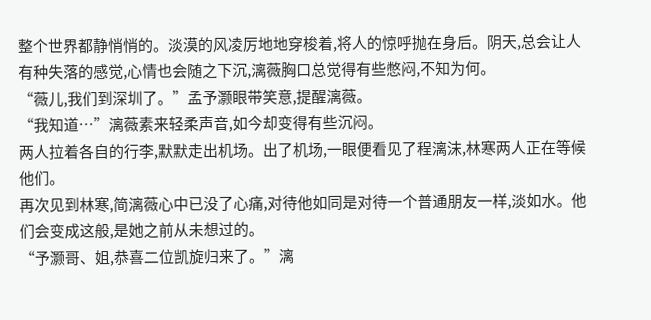整个世界都静悄悄的。淡漠的风凌厉地地穿梭着,将人的惊呼抛在身后。阴天,总会让人有种失落的感觉,心情也会随之下沉,漓薇胸口总觉得有些憋闷,不知为何。
“薇儿,我们到深圳了。”孟予灏眼带笑意,提醒漓薇。
“我知道…”漓薇素来轻柔声音,如今却变得有些沉闷。
两人拉着各自的行李,默默走出机场。出了机场,一眼便看见了程漓沫,林寒两人正在等候他们。
再次见到林寒,简漓薇心中已没了心痛,对待他如同是对待一个普通朋友一样,淡如水。他们会变成这般,是她之前从未想过的。
“予灏哥、姐,恭喜二位凯旋归来了。”漓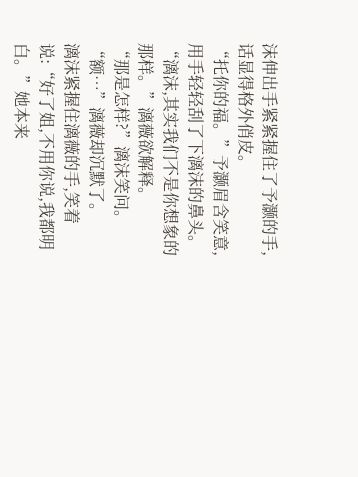沫伸出手紧紧握住了予灏的手,话显得格外俏皮。
“托你的福。”予灏眉含笑意,用手轻轻刮了下漓沫的鼻头。
“漓沫,其实我们不是你想象的那样。”漓薇欲解释。
“那是怎样?”漓沫笑问。
“额…”漓薇却沉默了。
漓沫紧握住漓薇的手,笑着说:“好了姐,不用你说,我都明白。”她本来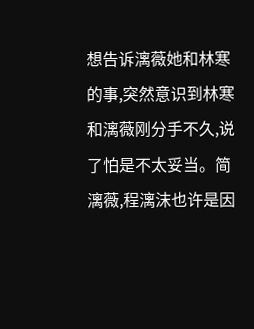想告诉漓薇她和林寒的事,突然意识到林寒和漓薇刚分手不久,说了怕是不太妥当。简漓薇,程漓沫也许是因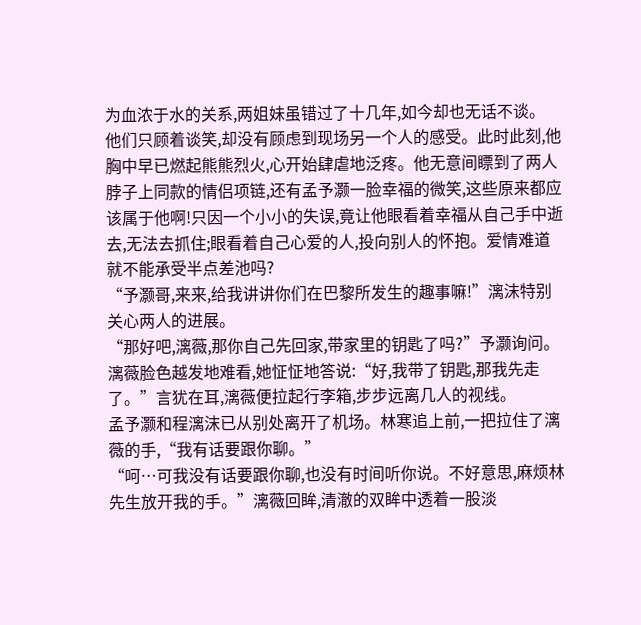为血浓于水的关系,两姐妹虽错过了十几年,如今却也无话不谈。
他们只顾着谈笑,却没有顾虑到现场另一个人的感受。此时此刻,他胸中早已燃起熊熊烈火,心开始肆虐地泛疼。他无意间瞟到了两人脖子上同款的情侣项链,还有孟予灏一脸幸福的微笑,这些原来都应该属于他啊!只因一个小小的失误,竟让他眼看着幸福从自己手中逝去,无法去抓住;眼看着自己心爱的人,投向别人的怀抱。爱情难道就不能承受半点差池吗?
“予灏哥,来来,给我讲讲你们在巴黎所发生的趣事嘛!”漓沫特别关心两人的进展。
“那好吧,漓薇,那你自己先回家,带家里的钥匙了吗?”予灏询问。
漓薇脸色越发地难看,她怔怔地答说:“好,我带了钥匙,那我先走了。”言犹在耳,漓薇便拉起行李箱,步步远离几人的视线。
孟予灏和程漓沫已从别处离开了机场。林寒追上前,一把拉住了漓薇的手,“我有话要跟你聊。”
“呵…可我没有话要跟你聊,也没有时间听你说。不好意思,麻烦林先生放开我的手。”漓薇回眸,清澈的双眸中透着一股淡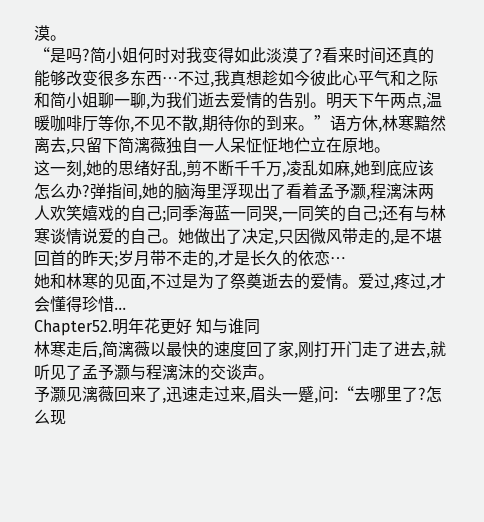漠。
“是吗?简小姐何时对我变得如此淡漠了?看来时间还真的能够改变很多东西…不过,我真想趁如今彼此心平气和之际和简小姐聊一聊,为我们逝去爱情的告别。明天下午两点,温暖咖啡厅等你,不见不散,期待你的到来。”语方休,林寒黯然离去,只留下简漓薇独自一人呆怔怔地伫立在原地。
这一刻,她的思绪好乱,剪不断千千万,凌乱如麻,她到底应该怎么办?弹指间,她的脑海里浮现出了看着孟予灏,程漓沫两人欢笑嬉戏的自己;同季海蓝一同哭,一同笑的自己;还有与林寒谈情说爱的自己。她做出了决定,只因微风带走的,是不堪回首的昨天;岁月带不走的,才是长久的依恋…
她和林寒的见面,不过是为了祭奠逝去的爱情。爱过,疼过,才会懂得珍惜...
Chapter52.明年花更好 知与谁同
林寒走后,简漓薇以最快的速度回了家,刚打开门走了进去,就听见了孟予灏与程漓沫的交谈声。
予灏见漓薇回来了,迅速走过来,眉头一蹙,问:“去哪里了?怎么现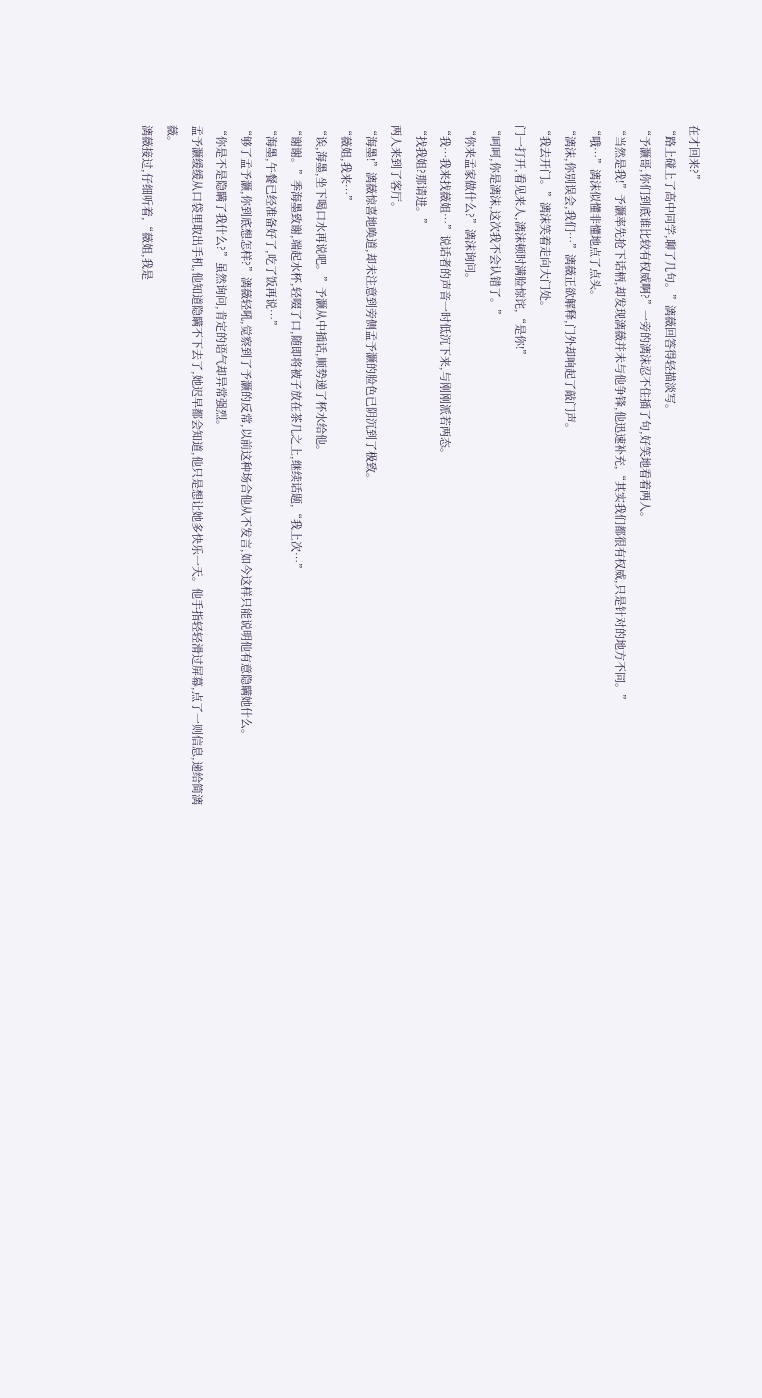在才回来?”
“路上碰上了高中同学,聊了几句。”漓薇回答得轻描淡写。
“予灏哥,你们到底谁比较有权威啊?”一旁的漓沫忍不住插了句,好笑地看着两人。
“当然是我!”予灏率先抢下话柄,却发现漓薇并未与他争锋,他迅速补充,“其实我们都很有权威,只是针对的地方不同。”
“哦…”漓沫似懂非懂地点了点头。
“漓沫,你别误会,我们…”漓薇正欲解释,门外却响起了敲门声。
“我去开门。”漓沫笑着走向大门处。
门一打开,看见来人,漓沫顿时满脸惊诧,“是你!”
“呵呵,你是漓沫,这次我不会认错了。”
“你来孟家做什么?”漓沫询问。
“我…我来找薇姐…”说话者的声音一时低沉下来,与刚刚派若两态。
“找我姐?那请进。”
两人来到了客厅。
“海墨!”漓薇惊喜地唤道,却未注意到旁侧孟予灏的脸色已阴沉到了极致。
“薇姐,我来…”
“诶,海墨,坐下喝口水再说吧。”予灏从中插话,顺势递了杯水给他。
“谢谢。”季海墨致谢,端起水杯,轻啜了口,随即将被子放在茶几之上,继续话题,“我上次…”
“海墨,午餐已经准备好了,吃了饭再说…”
“够了孟予灏,你到底想怎样?”漓薇轻吼,觉察到了予灏的反常,以前这种场合他从不发言,如今这样只能说明他有意隐瞒她什么。
“你是不是隐瞒了我什么?”虽然询问,肯定的语气却异常强烈。
孟予灏缓缓从口袋里取出手机,他知道隐瞒不下去了,她迟早都会知道,他只是想让她多快乐一天。他手指轻轻滑过屏幕,点了一则信息,递给简漓薇。
漓薇接过,仔细听着,“薇姐,我是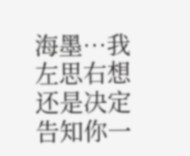海墨…我左思右想还是决定告知你一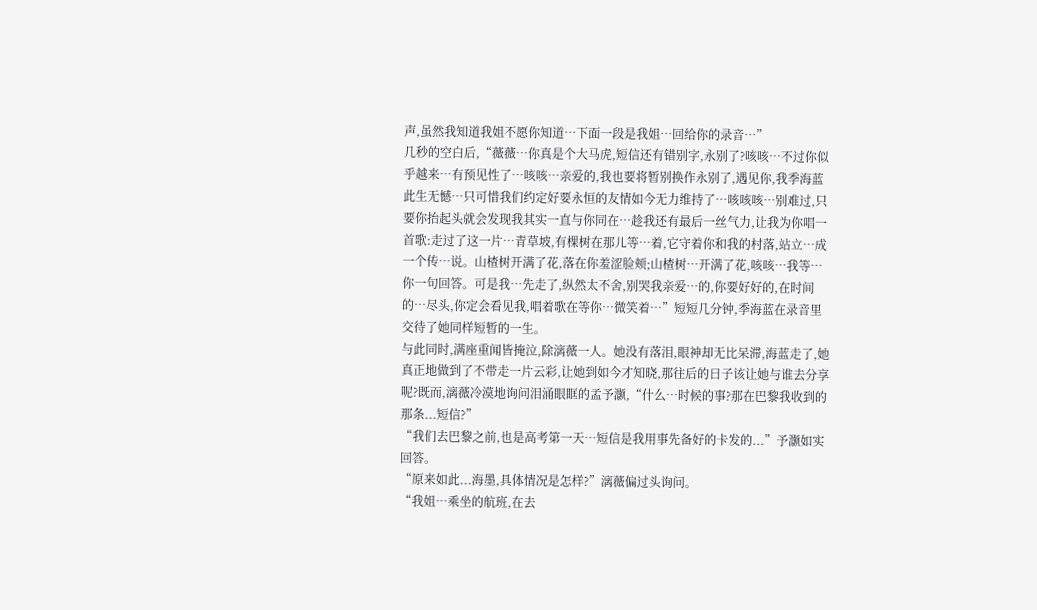声,虽然我知道我姐不愿你知道…下面一段是我姐…回给你的录音…”
几秒的空白后,“薇薇…你真是个大马虎,短信还有错别字,永别了?咳咳…不过你似乎越来…有预见性了…咳咳…亲爱的,我也要将暂别换作永别了,遇见你,我季海蓝此生无憾…只可惜我们约定好要永恒的友情如今无力维持了…咳咳咳…别难过,只要你抬起头就会发现我其实一直与你同在…趁我还有最后一丝气力,让我为你唱一首歌:走过了这一片…青草坡,有棵树在那儿等…着,它守着你和我的村落,站立…成一个传…说。山楂树开满了花,落在你羞涩脸颊;山楂树…开满了花,咳咳…我等…你一句回答。可是我…先走了,纵然太不舍,别哭我亲爱…的,你要好好的,在时间的…尽头,你定会看见我,唱着歌在等你…微笑着…”短短几分钟,季海蓝在录音里交待了她同样短暂的一生。
与此同时,满座重闻皆掩泣,除漓薇一人。她没有落泪,眼神却无比呆滞,海蓝走了,她真正地做到了不带走一片云彩,让她到如今才知晓,那往后的日子该让她与谁去分享呢?既而,漓薇冷漠地询问泪涌眼眶的孟予灏,“什么…时候的事?那在巴黎我收到的那条...短信?”
“我们去巴黎之前,也是高考第一天…短信是我用事先备好的卡发的...”予灏如实回答。
“原来如此...海墨,具体情况是怎样?”漓薇偏过头询问。
“我姐…乘坐的航班,在去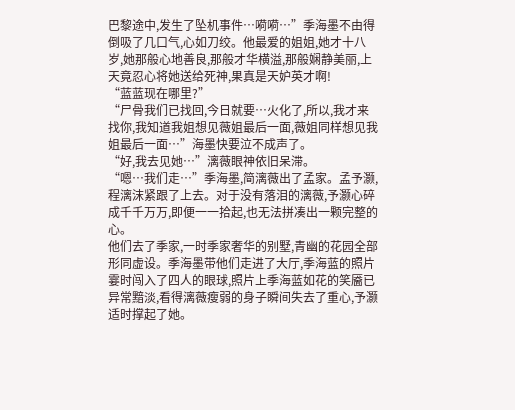巴黎途中,发生了坠机事件…嗬嗬…”季海墨不由得倒吸了几口气,心如刀绞。他最爱的姐姐,她才十八岁,她那般心地善良,那般才华横溢,那般娴静美丽,上天竟忍心将她送给死神,果真是天妒英才啊!
“蓝蓝现在哪里?”
“尸骨我们已找回,今日就要…火化了,所以,我才来找你,我知道我姐想见薇姐最后一面,薇姐同样想见我姐最后一面…”海墨快要泣不成声了。
“好,我去见她…”漓薇眼神依旧呆滞。
“嗯…我们走…”季海墨,简漓薇出了孟家。孟予灏,程漓沫紧跟了上去。对于没有落泪的漓薇,予灏心碎成千千万万,即便一一拾起,也无法拼凑出一颗完整的心。
他们去了季家,一时季家奢华的别墅,青幽的花园全部形同虚设。季海墨带他们走进了大厅,季海蓝的照片霎时闯入了四人的眼球,照片上季海蓝如花的笑靥已异常黯淡,看得漓薇瘦弱的身子瞬间失去了重心,予灏适时撑起了她。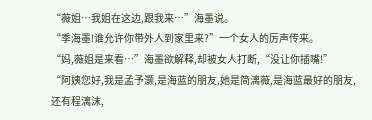“薇姐…我姐在这边,跟我来…”海墨说。
“季海墨!谁允许你带外人到家里来?”一个女人的厉声传来。
“妈,薇姐是来看…”海墨欲解释,却被女人打断,“没让你插嘴!”
“阿姨您好,我是孟予灏,是海蓝的朋友,她是简漓薇,是海蓝最好的朋友,还有程漓沫,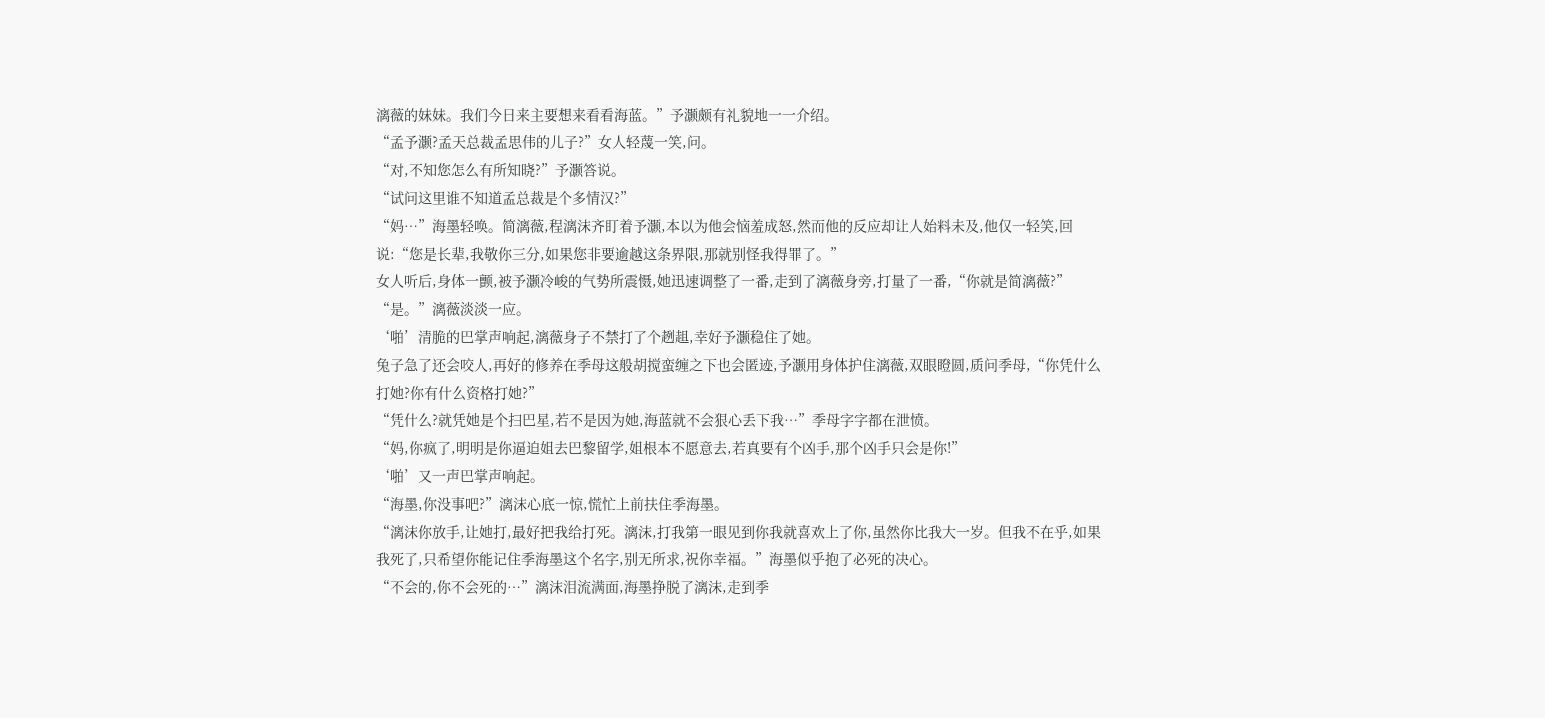漓薇的妹妹。我们今日来主要想来看看海蓝。”予灏颇有礼貌地一一介绍。
“孟予灏?孟天总裁孟思伟的儿子?”女人轻蔑一笑,问。
“对,不知您怎么有所知晓?”予灏答说。
“试问这里谁不知道孟总裁是个多情汉?”
“妈…”海墨轻唤。简漓薇,程漓沫齐盯着予灏,本以为他会恼羞成怒,然而他的反应却让人始料未及,他仅一轻笑,回说:“您是长辈,我敬你三分,如果您非要逾越这条界限,那就别怪我得罪了。”
女人听后,身体一颤,被予灏冷峻的气势所震慑,她迅速调整了一番,走到了漓薇身旁,打量了一番,“你就是简漓薇?”
“是。”漓薇淡淡一应。
‘啪’清脆的巴掌声响起,漓薇身子不禁打了个趔趄,幸好予灏稳住了她。
兔子急了还会咬人,再好的修养在季母这般胡搅蛮缠之下也会匿迹,予灏用身体护住漓薇,双眼瞪圆,质问季母,“你凭什么打她?你有什么资格打她?”
“凭什么?就凭她是个扫巴星,若不是因为她,海蓝就不会狠心丢下我…”季母字字都在泄愤。
“妈,你疯了,明明是你逼迫姐去巴黎留学,姐根本不愿意去,若真要有个凶手,那个凶手只会是你!”
‘啪’又一声巴掌声响起。
“海墨,你没事吧?”漓沫心底一惊,慌忙上前扶住季海墨。
“漓沫你放手,让她打,最好把我给打死。漓沫,打我第一眼见到你我就喜欢上了你,虽然你比我大一岁。但我不在乎,如果我死了,只希望你能记住季海墨这个名字,别无所求,祝你幸福。”海墨似乎抱了必死的决心。
“不会的,你不会死的…”漓沫泪流满面,海墨挣脱了漓沫,走到季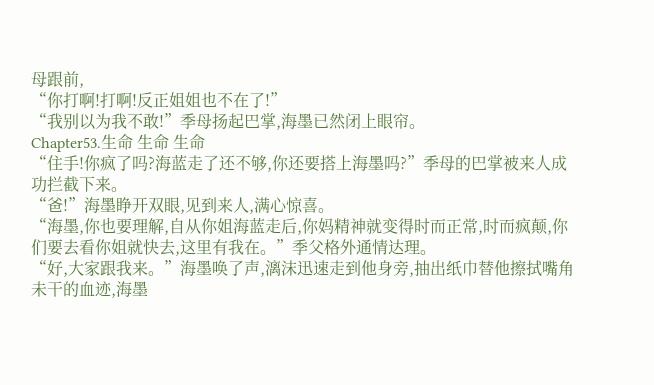母跟前,
“你打啊!打啊!反正姐姐也不在了!”
“我别以为我不敢!”季母扬起巴掌,海墨已然闭上眼帘。
Chapter53.生命 生命 生命
“住手!你疯了吗?海蓝走了还不够,你还要搭上海墨吗?”季母的巴掌被来人成功拦截下来。
“爸!”海墨睁开双眼,见到来人,满心惊喜。
“海墨,你也要理解,自从你姐海蓝走后,你妈精神就变得时而正常,时而疯颠,你们要去看你姐就快去,这里有我在。”季父格外通情达理。
“好,大家跟我来。”海墨唤了声,漓沫迅速走到他身旁,抽出纸巾替他擦拭嘴角未干的血迹,海墨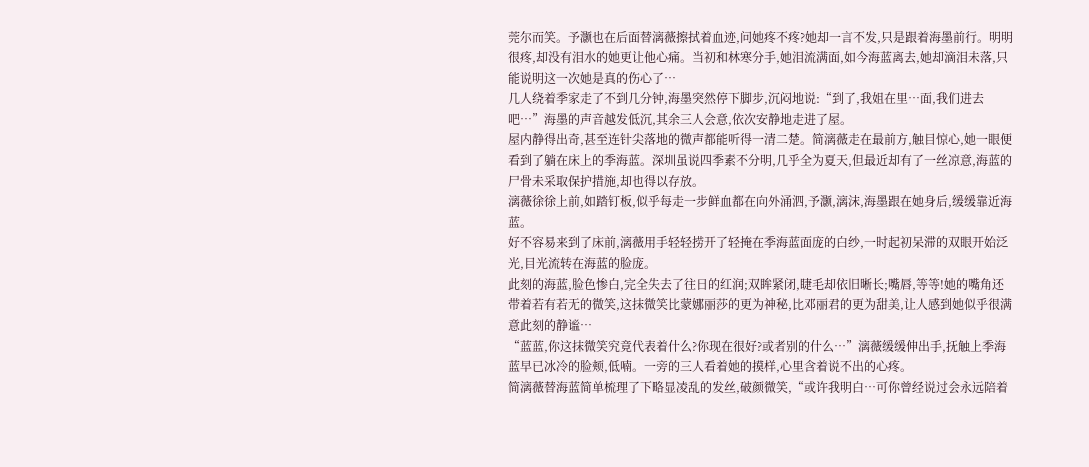莞尔而笑。予灏也在后面替漓薇擦拭着血迹,问她疼不疼?她却一言不发,只是跟着海墨前行。明明很疼,却没有泪水的她更让他心痛。当初和林寒分手,她泪流满面,如今海蓝离去,她却滴泪未落,只能说明这一次她是真的伤心了…
几人绕着季家走了不到几分钟,海墨突然停下脚步,沉闷地说:“到了,我姐在里…面,我们进去吧…”海墨的声音越发低沉,其余三人会意,依次安静地走进了屋。
屋内静得出奇,甚至连针尖落地的微声都能听得一清二楚。简漓薇走在最前方,触目惊心,她一眼便看到了躺在床上的季海蓝。深圳虽说四季素不分明,几乎全为夏天,但最近却有了一丝凉意,海蓝的尸骨未采取保护措施,却也得以存放。
漓薇徐徐上前,如踏钉板,似乎每走一步鲜血都在向外涌泗,予灏,漓沫,海墨跟在她身后,缓缓靠近海蓝。
好不容易来到了床前,漓薇用手轻轻捞开了轻掩在季海蓝面庞的白纱,一时起初呆滞的双眼开始泛光,目光流转在海蓝的脸庞。
此刻的海蓝,脸色惨白,完全失去了往日的红润;双眸紧闭,睫毛却依旧晰长;嘴唇,等等!她的嘴角还带着若有若无的微笑,这抹微笑比蒙娜丽莎的更为神秘,比邓丽君的更为甜美,让人感到她似乎很满意此刻的静谧…
“蓝蓝,你这抹微笑究竟代表着什么?你现在很好?或者别的什么…”漓薇缓缓伸出手,抚触上季海蓝早已冰冷的脸颊,低喃。一旁的三人看着她的摸样,心里含着说不出的心疼。
简漓薇替海蓝简单梳理了下略显凌乱的发丝,破颜微笑,“或许我明白…可你曾经说过会永远陪着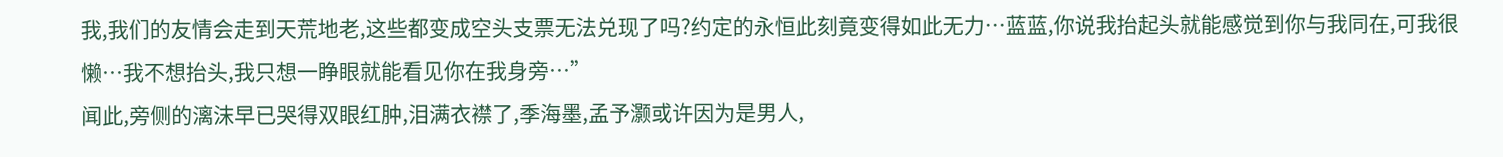我,我们的友情会走到天荒地老,这些都变成空头支票无法兑现了吗?约定的永恒此刻竟变得如此无力…蓝蓝,你说我抬起头就能感觉到你与我同在,可我很懒…我不想抬头,我只想一睁眼就能看见你在我身旁…”
闻此,旁侧的漓沫早已哭得双眼红肿,泪满衣襟了,季海墨,孟予灏或许因为是男人,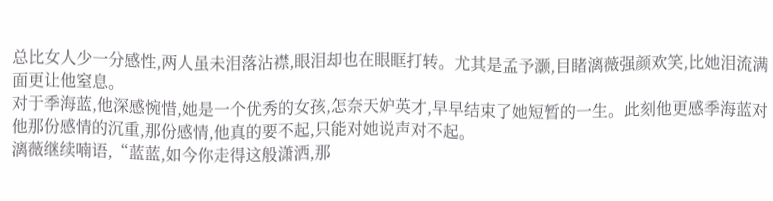总比女人少一分感性,两人虽未泪落沾襟,眼泪却也在眼眶打转。尤其是孟予灏,目睹漓薇强颜欢笑,比她泪流满面更让他窒息。
对于季海蓝,他深感惋惜,她是一个优秀的女孩,怎奈天妒英才,早早结束了她短暂的一生。此刻他更感季海蓝对他那份感情的沉重,那份感情,他真的要不起,只能对她说声对不起。
漓薇继续喃语,“蓝蓝,如今你走得这般潇洒,那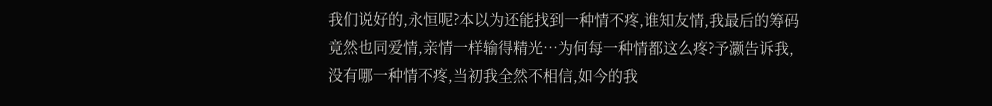我们说好的,永恒呢?本以为还能找到一种情不疼,谁知友情,我最后的筹码竟然也同爱情,亲情一样输得精光…为何每一种情都这么疼?予灏告诉我,没有哪一种情不疼,当初我全然不相信,如今的我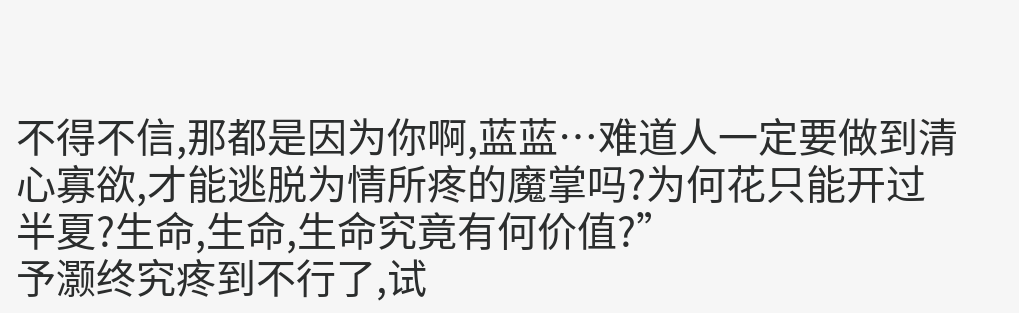不得不信,那都是因为你啊,蓝蓝…难道人一定要做到清心寡欲,才能逃脱为情所疼的魔掌吗?为何花只能开过半夏?生命,生命,生命究竟有何价值?”
予灏终究疼到不行了,试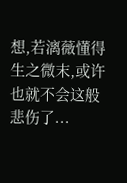想,若漓薇懂得生之微末,或许也就不会这般悲伤了...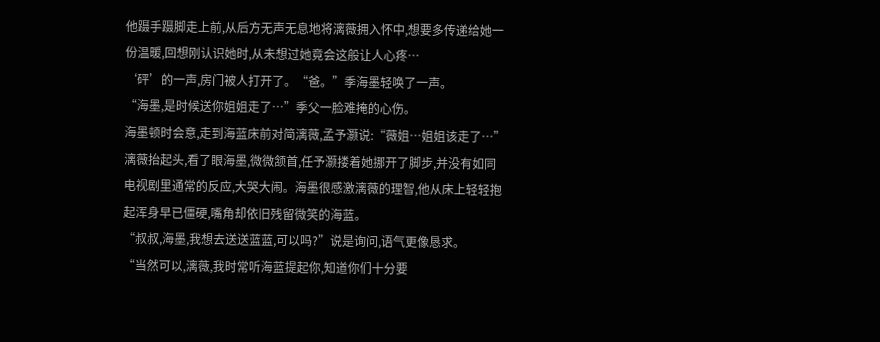他蹑手蹑脚走上前,从后方无声无息地将漓薇拥入怀中,想要多传递给她一份温暖,回想刚认识她时,从未想过她竟会这般让人心疼…
‘砰’的一声,房门被人打开了。“爸。”季海墨轻唤了一声。
“海墨,是时候送你姐姐走了…”季父一脸难掩的心伤。
海墨顿时会意,走到海蓝床前对简漓薇,孟予灏说:“薇姐…姐姐该走了…”漓薇抬起头,看了眼海墨,微微颔首,任予灏搂着她挪开了脚步,并没有如同电视剧里通常的反应,大哭大闹。海墨很感激漓薇的理智,他从床上轻轻抱起浑身早已僵硬,嘴角却依旧残留微笑的海蓝。
“叔叔,海墨,我想去送送蓝蓝,可以吗?”说是询问,语气更像恳求。
“当然可以,漓薇,我时常听海蓝提起你,知道你们十分要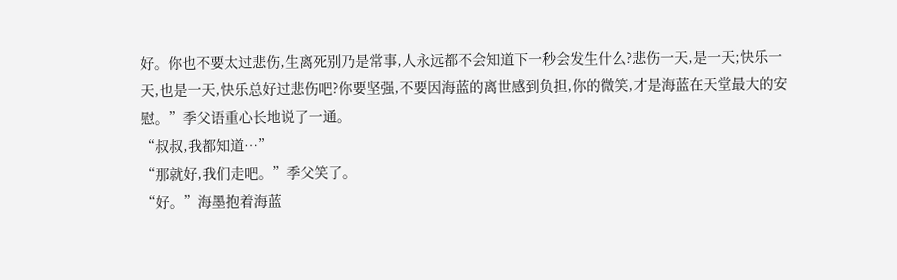好。你也不要太过悲伤,生离死别乃是常事,人永远都不会知道下一秒会发生什么?悲伤一天,是一天;快乐一天,也是一天,快乐总好过悲伤吧?你要坚强,不要因海蓝的离世感到负担,你的微笑,才是海蓝在天堂最大的安慰。”季父语重心长地说了一通。
“叔叔,我都知道…”
“那就好,我们走吧。”季父笑了。
“好。”海墨抱着海蓝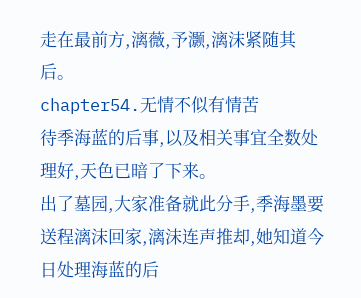走在最前方,漓薇,予灏,漓沫紧随其后。
chapter54.无情不似有情苦
待季海蓝的后事,以及相关事宜全数处理好,天色已暗了下来。
出了墓园,大家准备就此分手,季海墨要送程漓沫回家,漓沫连声推却,她知道今日处理海蓝的后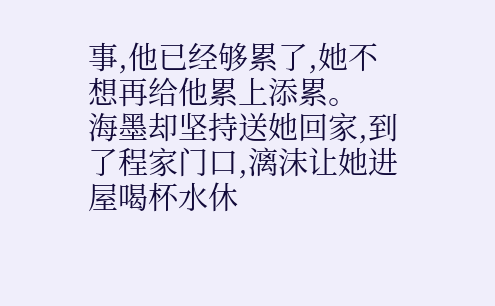事,他已经够累了,她不想再给他累上添累。
海墨却坚持送她回家,到了程家门口,漓沫让她进屋喝杯水休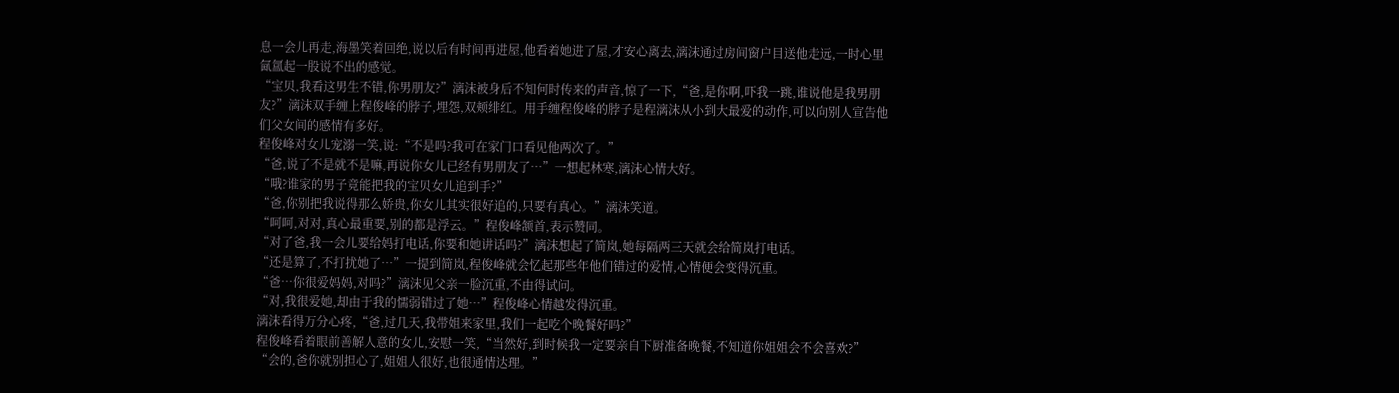息一会儿再走,海墨笑着回绝,说以后有时间再进屋,他看着她进了屋,才安心离去,漓沫通过房间窗户目送他走远,一时心里氤氲起一股说不出的感觉。
“宝贝,我看这男生不错,你男朋友?”漓沫被身后不知何时传来的声音,惊了一下,“爸,是你啊,吓我一跳,谁说他是我男朋友?”漓沫双手缠上程俊峰的脖子,埋怨,双颊绯红。用手缠程俊峰的脖子是程漓沫从小到大最爱的动作,可以向别人宣告他们父女间的感情有多好。
程俊峰对女儿宠溺一笑,说:“不是吗?我可在家门口看见他两次了。”
“爸,说了不是就不是嘛,再说你女儿已经有男朋友了…”一想起林寒,漓沫心情大好。
“哦?谁家的男子竟能把我的宝贝女儿追到手?”
“爸,你别把我说得那么娇贵,你女儿其实很好追的,只要有真心。”漓沫笑道。
“呵呵,对对,真心最重要,别的都是浮云。”程俊峰颔首,表示赞同。
“对了爸,我一会儿要给妈打电话,你要和她讲话吗?”漓沫想起了简岚,她每隔两三天就会给简岚打电话。
“还是算了,不打扰她了…”一提到简岚,程俊峰就会忆起那些年他们错过的爱情,心情便会变得沉重。
“爸…你很爱妈妈,对吗?”漓沫见父亲一脸沉重,不由得试问。
“对,我很爱她,却由于我的懦弱错过了她…”程俊峰心情越发得沉重。
漓沫看得万分心疼,“爸,过几天,我带姐来家里,我们一起吃个晚餐好吗?”
程俊峰看着眼前善解人意的女儿,安慰一笑,“当然好,到时候我一定要亲自下厨准备晚餐,不知道你姐姐会不会喜欢?”
“会的,爸你就别担心了,姐姐人很好,也很通情达理。”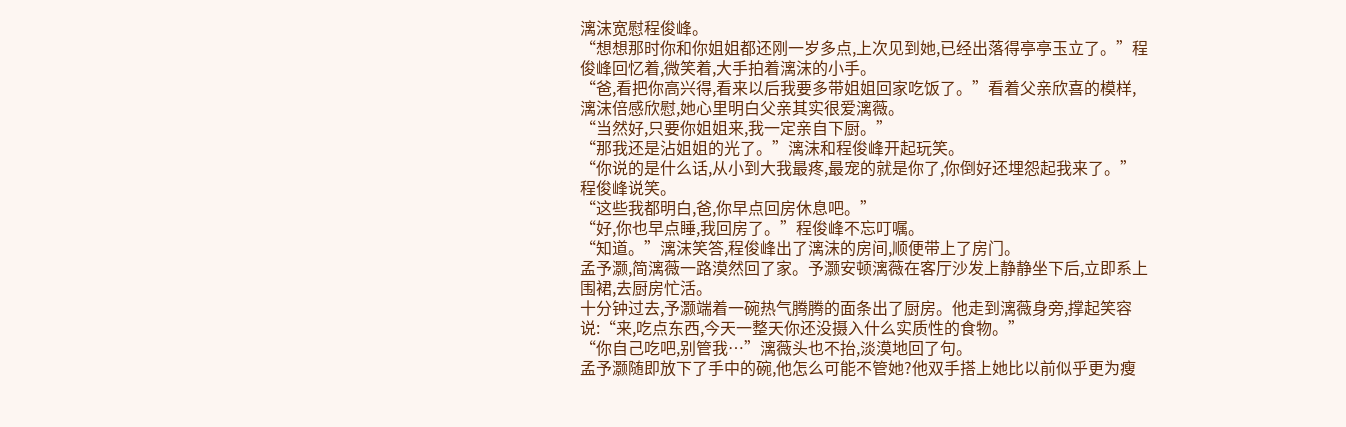漓沫宽慰程俊峰。
“想想那时你和你姐姐都还刚一岁多点,上次见到她,已经出落得亭亭玉立了。”程俊峰回忆着,微笑着,大手拍着漓沫的小手。
“爸,看把你高兴得,看来以后我要多带姐姐回家吃饭了。”看着父亲欣喜的模样,漓沫倍感欣慰,她心里明白父亲其实很爱漓薇。
“当然好,只要你姐姐来,我一定亲自下厨。”
“那我还是沾姐姐的光了。”漓沫和程俊峰开起玩笑。
“你说的是什么话,从小到大我最疼,最宠的就是你了,你倒好还埋怨起我来了。”程俊峰说笑。
“这些我都明白,爸,你早点回房休息吧。”
“好,你也早点睡,我回房了。”程俊峰不忘叮嘱。
“知道。”漓沫笑答,程俊峰出了漓沫的房间,顺便带上了房门。
孟予灏,简漓薇一路漠然回了家。予灏安顿漓薇在客厅沙发上静静坐下后,立即系上围裙,去厨房忙活。
十分钟过去,予灏端着一碗热气腾腾的面条出了厨房。他走到漓薇身旁,撑起笑容说:“来,吃点东西,今天一整天你还没摄入什么实质性的食物。”
“你自己吃吧,别管我…”漓薇头也不抬,淡漠地回了句。
孟予灏随即放下了手中的碗,他怎么可能不管她?他双手搭上她比以前似乎更为瘦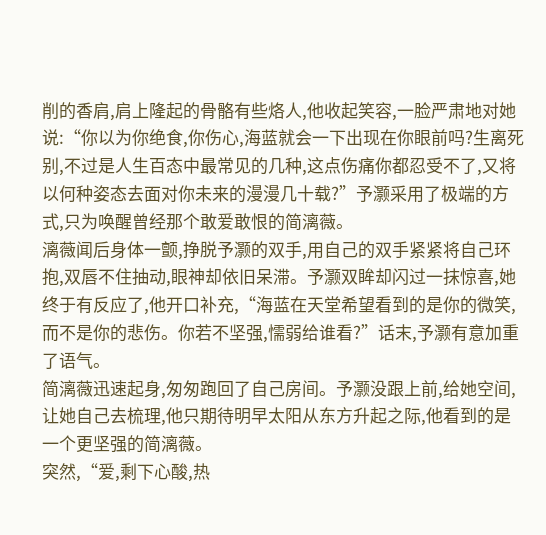削的香肩,肩上隆起的骨骼有些烙人,他收起笑容,一脸严肃地对她说:“你以为你绝食,你伤心,海蓝就会一下出现在你眼前吗?生离死别,不过是人生百态中最常见的几种,这点伤痛你都忍受不了,又将以何种姿态去面对你未来的漫漫几十载?”予灏采用了极端的方式,只为唤醒曾经那个敢爱敢恨的简漓薇。
漓薇闻后身体一颤,挣脱予灏的双手,用自己的双手紧紧将自己环抱,双唇不住抽动,眼神却依旧呆滞。予灏双眸却闪过一抹惊喜,她终于有反应了,他开口补充,“海蓝在天堂希望看到的是你的微笑,而不是你的悲伤。你若不坚强,懦弱给谁看?”话末,予灏有意加重了语气。
简漓薇迅速起身,匆匆跑回了自己房间。予灏没跟上前,给她空间,让她自己去梳理,他只期待明早太阳从东方升起之际,他看到的是一个更坚强的简漓薇。
突然,“爱,剩下心酸,热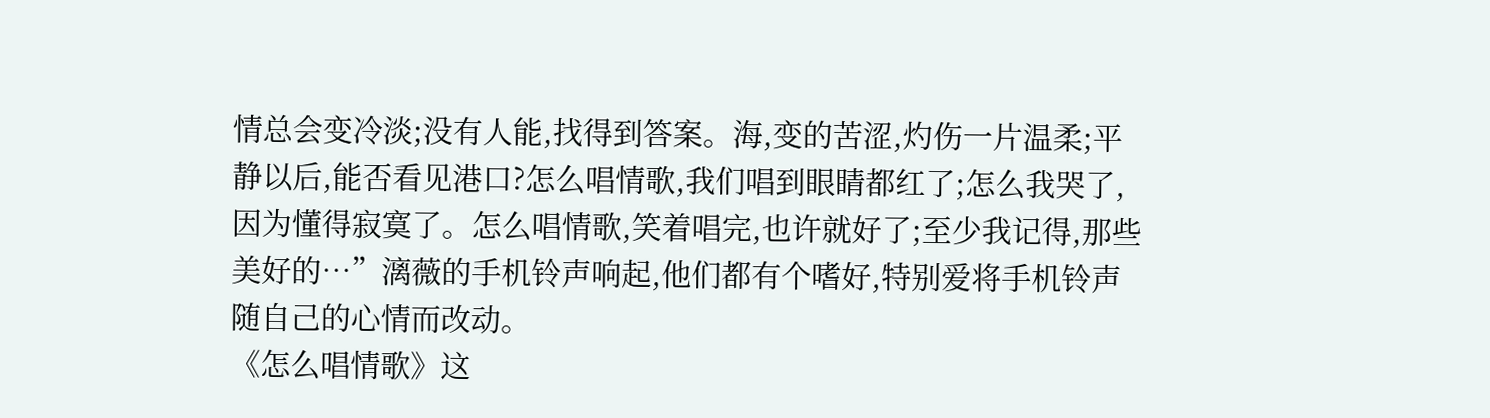情总会变冷淡;没有人能,找得到答案。海,变的苦涩,灼伤一片温柔;平静以后,能否看见港口?怎么唱情歌,我们唱到眼睛都红了;怎么我哭了,因为懂得寂寞了。怎么唱情歌,笑着唱完,也许就好了;至少我记得,那些美好的…”漓薇的手机铃声响起,他们都有个嗜好,特别爱将手机铃声随自己的心情而改动。
《怎么唱情歌》这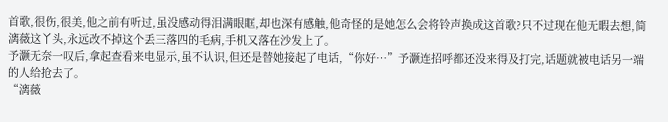首歌,很伤,很美,他之前有听过,虽没感动得泪满眼眶,却也深有感触,他奇怪的是她怎么会将铃声换成这首歌?只不过现在他无暇去想,简漓薇这丫头,永远改不掉这个丢三落四的毛病,手机又落在沙发上了。
予灏无奈一叹后,拿起查看来电显示,虽不认识,但还是替她接起了电话,“你好…”予灏连招呼都还没来得及打完,话题就被电话另一端的人给抢去了。
“漓薇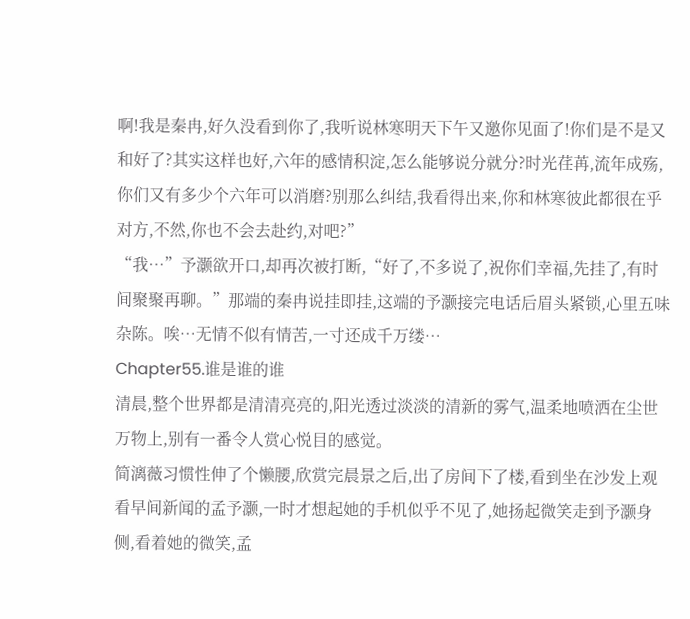啊!我是秦冉,好久没看到你了,我听说林寒明天下午又邀你见面了!你们是不是又和好了?其实这样也好,六年的感情积淀,怎么能够说分就分?时光荏苒,流年成殇,你们又有多少个六年可以消磨?别那么纠结,我看得出来,你和林寒彼此都很在乎对方,不然,你也不会去赴约,对吧?”
“我…”予灏欲开口,却再次被打断,“好了,不多说了,祝你们幸福,先挂了,有时间聚聚再聊。”那端的秦冉说挂即挂,这端的予灏接完电话后眉头紧锁,心里五味杂陈。唉…无情不似有情苦,一寸还成千万缕…
Chapter55.谁是谁的谁
清晨,整个世界都是清清亮亮的,阳光透过淡淡的清新的雾气,温柔地喷洒在尘世万物上,别有一番令人赏心悦目的感觉。
简漓薇习惯性伸了个懒腰,欣赏完晨景之后,出了房间下了楼,看到坐在沙发上观看早间新闻的孟予灏,一时才想起她的手机似乎不见了,她扬起微笑走到予灏身侧,看着她的微笑,孟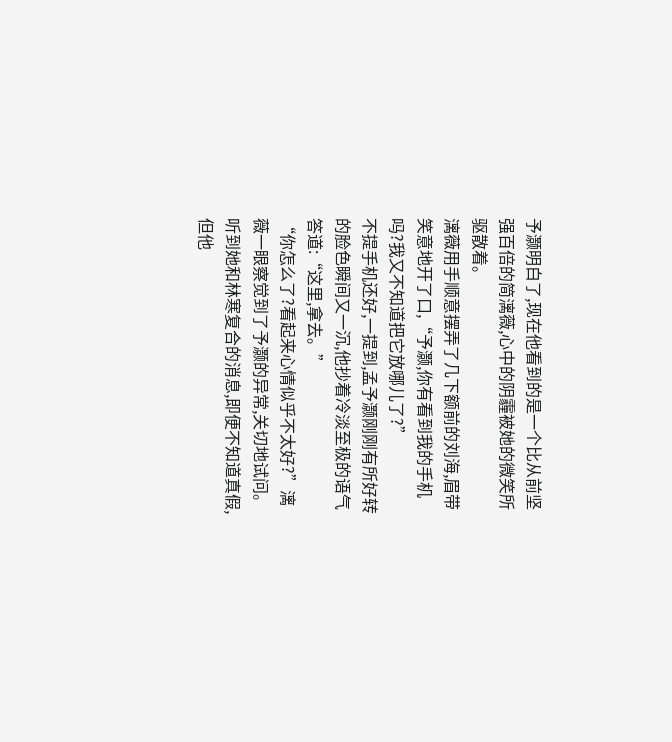予灏明白了,现在他看到的是一个比从前坚强百倍的简漓薇,心中的阴霾被她的微笑所驱散着。
漓薇用手顺意摆弄了几下额前的刘海,眉带笑意地开了口,“予灏,你有看到我的手机吗?我又不知道把它放哪儿了?”
不提手机还好,一提到,孟予灏刚刚有所好转的脸色瞬间又一沉,他抄着冷淡至极的语气答道:“这里,拿去。”
“你怎么了?看起来心情似乎不太好?”漓薇一眼察觉到了予灏的异常,关切地试问。
听到她和林寒复合的消息,即便不知道真假,但他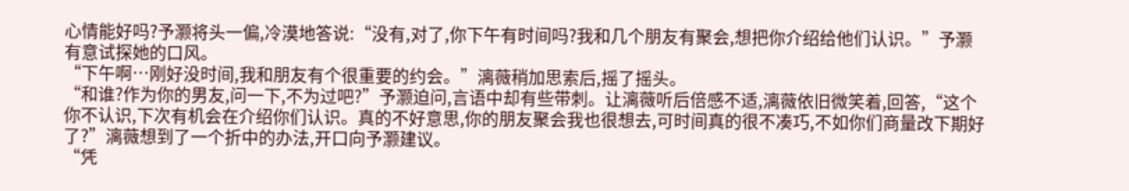心情能好吗?予灏将头一偏,冷漠地答说:“没有,对了,你下午有时间吗?我和几个朋友有聚会,想把你介绍给他们认识。”予灏有意试探她的口风。
“下午啊…刚好没时间,我和朋友有个很重要的约会。”漓薇稍加思索后,摇了摇头。
“和谁?作为你的男友,问一下,不为过吧?”予灏迫问,言语中却有些带刺。让漓薇听后倍感不适,漓薇依旧微笑着,回答,“这个你不认识,下次有机会在介绍你们认识。真的不好意思,你的朋友聚会我也很想去,可时间真的很不凑巧,不如你们商量改下期好了?”漓薇想到了一个折中的办法,开口向予灏建议。
“凭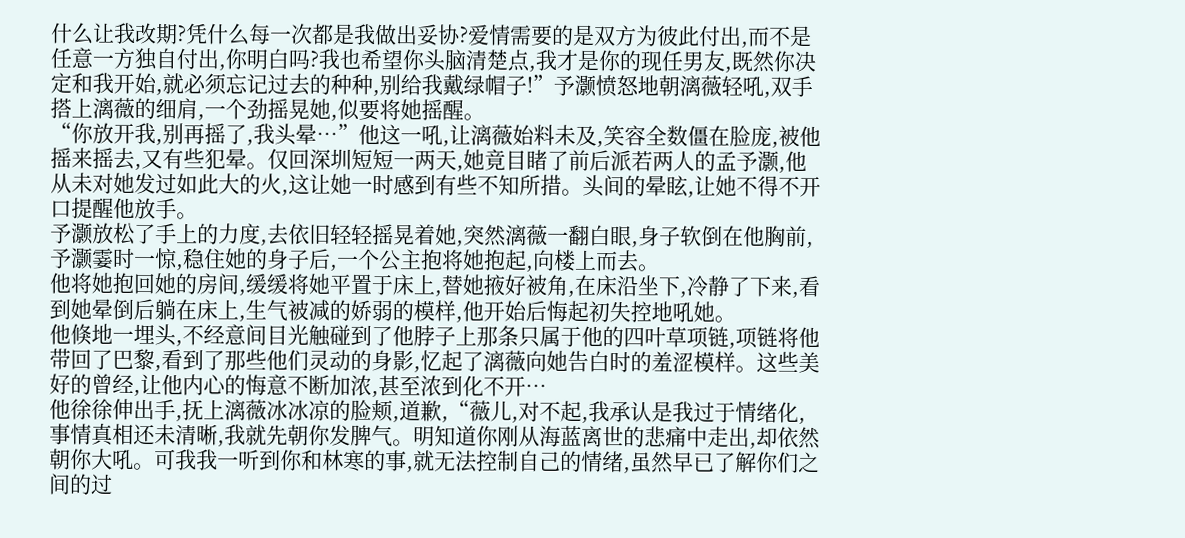什么让我改期?凭什么每一次都是我做出妥协?爱情需要的是双方为彼此付出,而不是任意一方独自付出,你明白吗?我也希望你头脑清楚点,我才是你的现任男友,既然你决定和我开始,就必须忘记过去的种种,别给我戴绿帽子!”予灏愤怒地朝漓薇轻吼,双手搭上漓薇的细肩,一个劲摇晃她,似要将她摇醒。
“你放开我,别再摇了,我头晕…”他这一吼,让漓薇始料未及,笑容全数僵在脸庞,被他摇来摇去,又有些犯晕。仅回深圳短短一两天,她竟目睹了前后派若两人的孟予灏,他从未对她发过如此大的火,这让她一时感到有些不知所措。头间的晕眩,让她不得不开口提醒他放手。
予灏放松了手上的力度,去依旧轻轻摇晃着她,突然漓薇一翻白眼,身子软倒在他胸前,予灏霎时一惊,稳住她的身子后,一个公主抱将她抱起,向楼上而去。
他将她抱回她的房间,缓缓将她平置于床上,替她掖好被角,在床沿坐下,冷静了下来,看到她晕倒后躺在床上,生气被减的娇弱的模样,他开始后悔起初失控地吼她。
他倏地一埋头,不经意间目光触碰到了他脖子上那条只属于他的四叶草项链,项链将他带回了巴黎,看到了那些他们灵动的身影,忆起了漓薇向她告白时的羞涩模样。这些美好的曾经,让他内心的悔意不断加浓,甚至浓到化不开…
他徐徐伸出手,抚上漓薇冰冰凉的脸颊,道歉,“薇儿,对不起,我承认是我过于情绪化,事情真相还未清晰,我就先朝你发脾气。明知道你刚从海蓝离世的悲痛中走出,却依然朝你大吼。可我我一听到你和林寒的事,就无法控制自己的情绪,虽然早已了解你们之间的过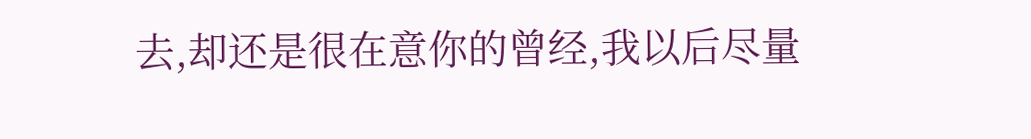去,却还是很在意你的曾经,我以后尽量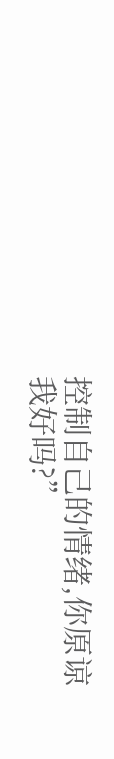控制自己的情绪,你原谅我好吗?”